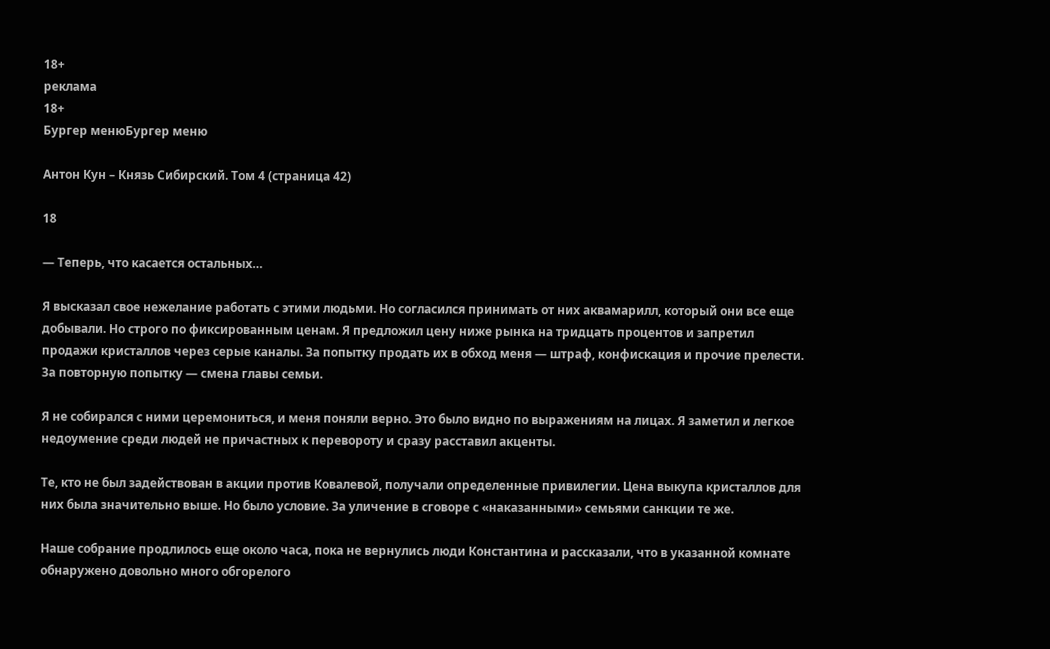18+
реклама
18+
Бургер менюБургер меню

Антон Кун – Князь Сибирский. Том 4 (страница 42)

18

— Теперь, что касается остальных…

Я высказал свое нежелание работать с этими людьми. Но согласился принимать от них аквамарилл, который они все еще добывали. Но строго по фиксированным ценам. Я предложил цену ниже рынка на тридцать процентов и запретил продажи кристаллов через серые каналы. За попытку продать их в обход меня — штраф, конфискация и прочие прелести. За повторную попытку — смена главы семьи.

Я не собирался с ними церемониться, и меня поняли верно. Это было видно по выражениям на лицах. Я заметил и легкое недоумение среди людей не причастных к перевороту и сразу расставил акценты.

Те, кто не был задействован в акции против Ковалевой, получали определенные привилегии. Цена выкупа кристаллов для них была значительно выше. Но было условие. За уличение в сговоре с «наказанными» семьями санкции те же.

Наше собрание продлилось еще около часа, пока не вернулись люди Константина и рассказали, что в указанной комнате обнаружено довольно много обгорелого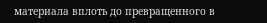материала вплоть до превращенного в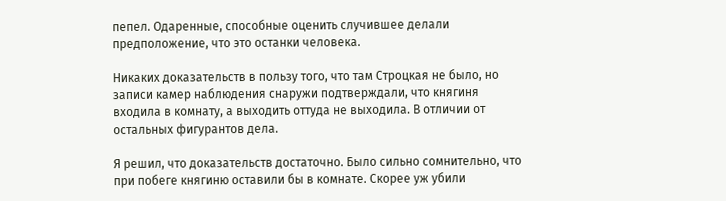пепел. Одаренные, способные оценить случившее делали предположение, что это останки человека.

Никаких доказательств в пользу того, что там Строцкая не было, но записи камер наблюдения снаружи подтверждали, что княгиня входила в комнату, а выходить оттуда не выходила. В отличии от остальных фигурантов дела.

Я решил, что доказательств достаточно. Было сильно сомнительно, что при побеге княгиню оставили бы в комнате. Скорее уж убили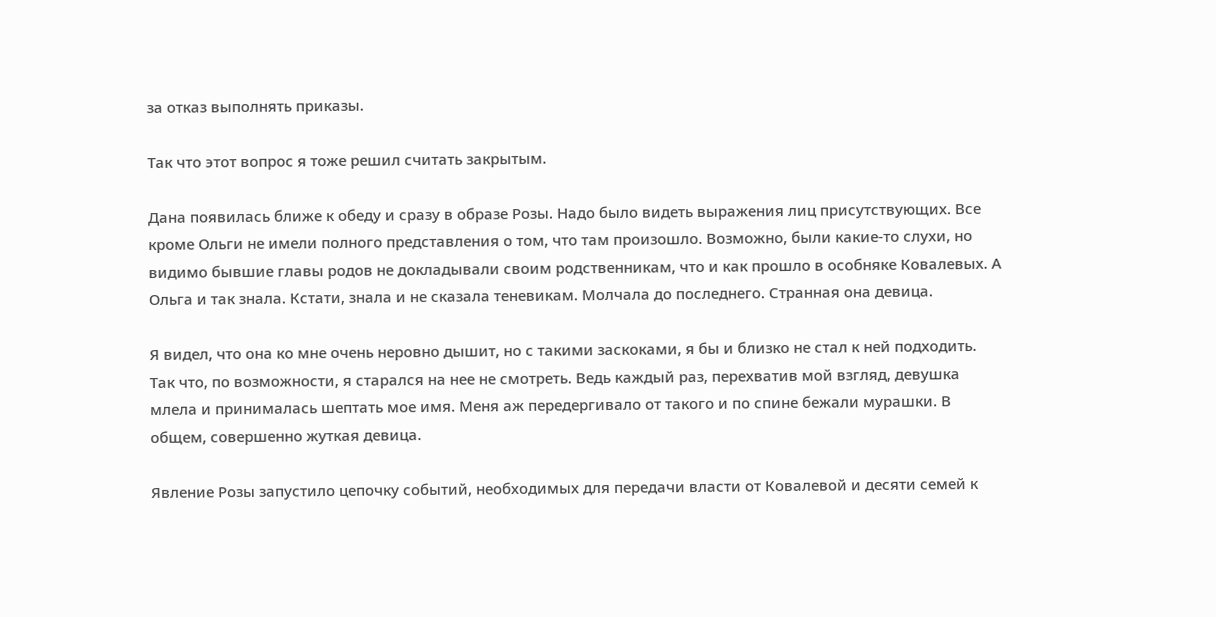за отказ выполнять приказы.

Так что этот вопрос я тоже решил считать закрытым.

Дана появилась ближе к обеду и сразу в образе Розы. Надо было видеть выражения лиц присутствующих. Все кроме Ольги не имели полного представления о том, что там произошло. Возможно, были какие-то слухи, но видимо бывшие главы родов не докладывали своим родственникам, что и как прошло в особняке Ковалевых. А Ольга и так знала. Кстати, знала и не сказала теневикам. Молчала до последнего. Странная она девица.

Я видел, что она ко мне очень неровно дышит, но с такими заскоками, я бы и близко не стал к ней подходить. Так что, по возможности, я старался на нее не смотреть. Ведь каждый раз, перехватив мой взгляд, девушка млела и принималась шептать мое имя. Меня аж передергивало от такого и по спине бежали мурашки. В общем, совершенно жуткая девица.

Явление Розы запустило цепочку событий, необходимых для передачи власти от Ковалевой и десяти семей к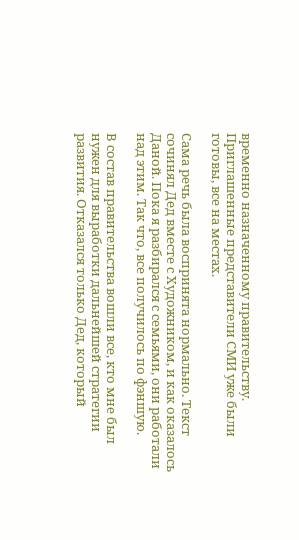временно назначенному правительству. Приглашенные представители СМИ уже были готовы, все на местах.

Сама речь была воспринята нормально. Текст сочинял Дед вместе с Художником, и как оказалось Даной. Пока я разбирался с семьями, они работали над этим. Так что, все получилось по фэншую.

В состав правительства вошли все, кто мне был нужен для выработки дальнейшей стратегии развития. Отказался только Дед, который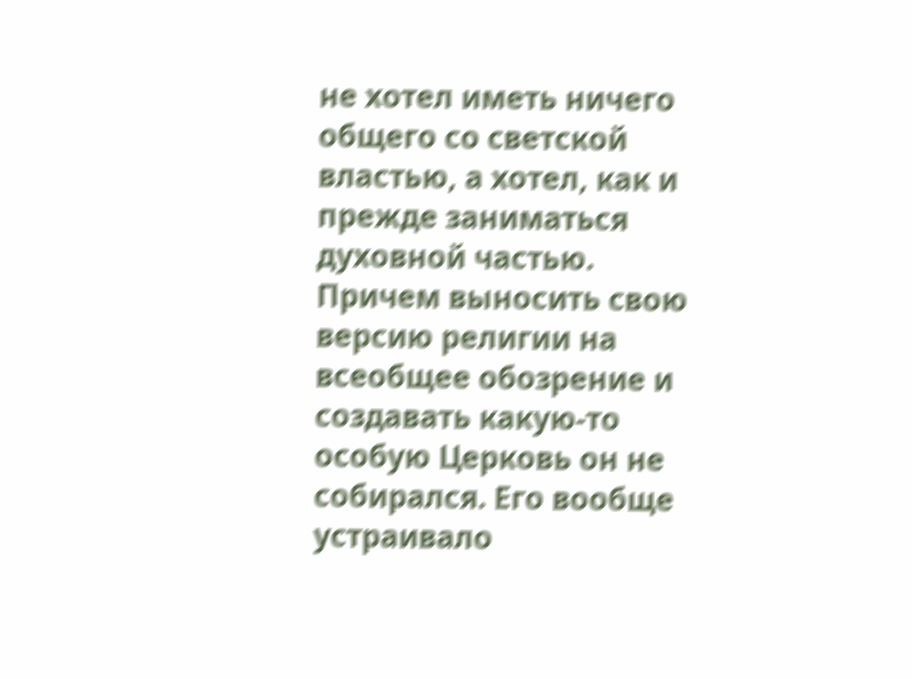не хотел иметь ничего общего со светской властью, а хотел, как и прежде заниматься духовной частью. Причем выносить свою версию религии на всеобщее обозрение и создавать какую-то особую Церковь он не собирался. Его вообще устраивало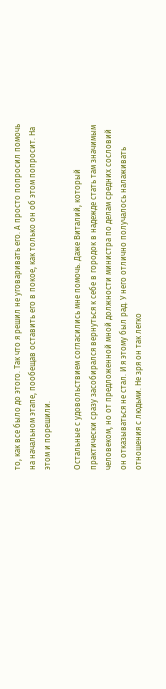то, как все было до этого. Так что я решил не уговаривать его. А просто попросил помочь на начальном этапе, пообещав оставить его в покое, как только он об этом попросит. На этом и порешили.

Остальные с удовольствием согласились мне помочь. Даже Виталий, который практически сразу засобирался вернуться к себе в городок в надежде стать там значимым человеком, но от предложенной мной должности министра по делам средних сословий он отказываться не стал. И я этому был рад. У него отлично получалось налаживать отношения с людьми. Не зря он так легко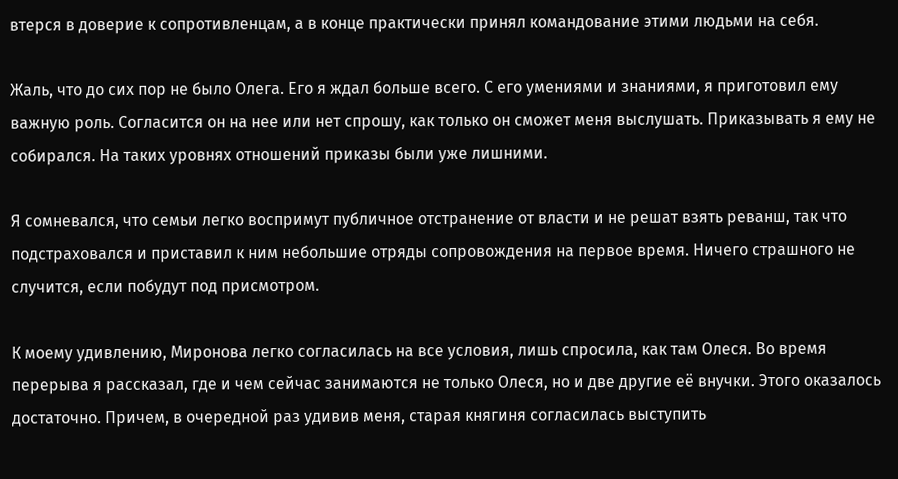втерся в доверие к сопротивленцам, а в конце практически принял командование этими людьми на себя.

Жаль, что до сих пор не было Олега. Его я ждал больше всего. С его умениями и знаниями, я приготовил ему важную роль. Согласится он на нее или нет спрошу, как только он сможет меня выслушать. Приказывать я ему не собирался. На таких уровнях отношений приказы были уже лишними.

Я сомневался, что семьи легко воспримут публичное отстранение от власти и не решат взять реванш, так что подстраховался и приставил к ним небольшие отряды сопровождения на первое время. Ничего страшного не случится, если побудут под присмотром.

К моему удивлению, Миронова легко согласилась на все условия, лишь спросила, как там Олеся. Во время перерыва я рассказал, где и чем сейчас занимаются не только Олеся, но и две другие её внучки. Этого оказалось достаточно. Причем, в очередной раз удивив меня, старая княгиня согласилась выступить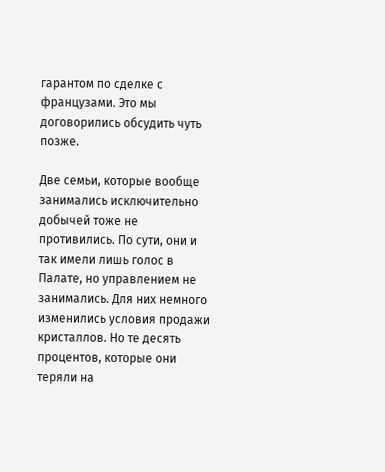гарантом по сделке с французами. Это мы договорились обсудить чуть позже.

Две семьи, которые вообще занимались исключительно добычей тоже не противились. По сути, они и так имели лишь голос в Палате, но управлением не занимались. Для них немного изменились условия продажи кристаллов. Но те десять процентов, которые они теряли на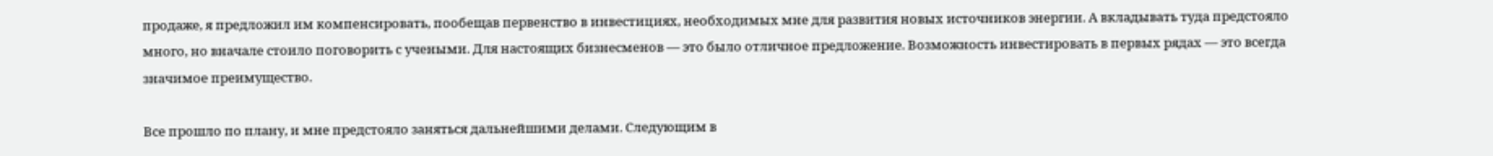продаже, я предложил им компенсировать, пообещав первенство в инвестициях, необходимых мне для развития новых источников энергии. А вкладывать туда предстояло много, но вначале стоило поговорить с учеными. Для настоящих бизнесменов — это было отличное предложение. Возможность инвестировать в первых рядах — это всегда значимое преимущество.

Все прошло по плану, и мне предстояло заняться дальнейшими делами. Следующим в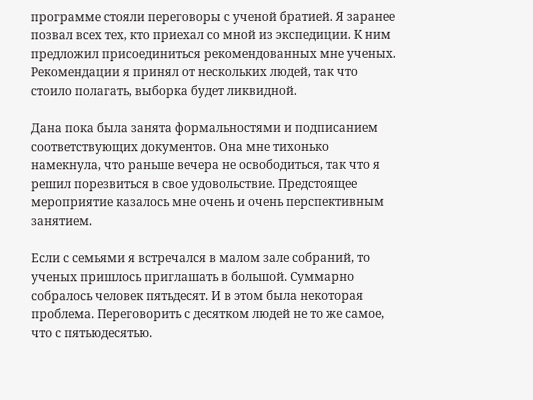программе стояли переговоры с ученой братией. Я заранее позвал всех тех, кто приехал со мной из экспедиции. К ним предложил присоединиться рекомендованных мне ученых. Рекомендации я принял от нескольких людей, так что стоило полагать, выборка будет ликвидной.

Дана пока была занята формальностями и подписанием соответствующих документов. Она мне тихонько намекнула, что раньше вечера не освободиться, так что я решил порезвиться в свое удовольствие. Предстоящее мероприятие казалось мне очень и очень перспективным занятием.

Если с семьями я встречался в малом зале собраний, то ученых пришлось приглашать в большой. Суммарно собралось человек пятьдесят. И в этом была некоторая проблема. Переговорить с десятком людей не то же самое, что с пятьюдесятью.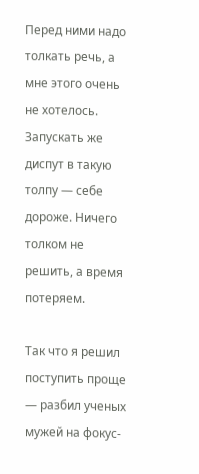Перед ними надо толкать речь, а мне этого очень не хотелось. Запускать же диспут в такую толпу — себе дороже. Ничего толком не решить, а время потеряем.

Так что я решил поступить проще — разбил ученых мужей на фокус-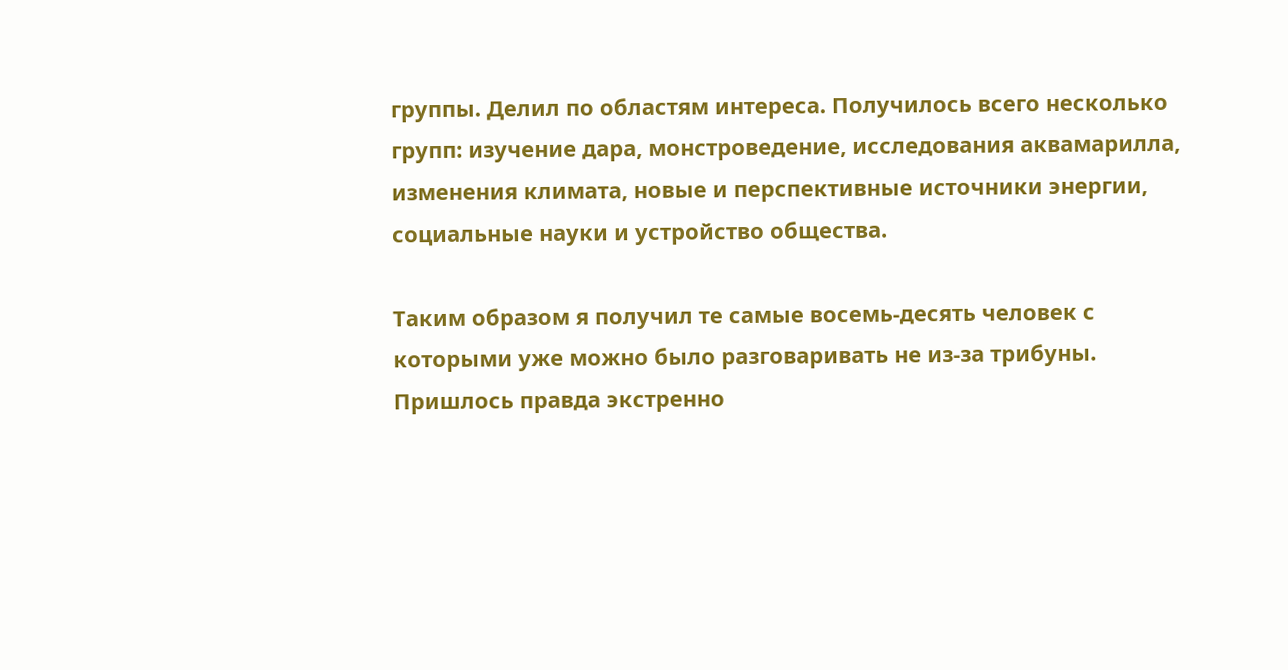группы. Делил по областям интереса. Получилось всего несколько групп: изучение дара, монстроведение, исследования аквамарилла, изменения климата, новые и перспективные источники энергии, социальные науки и устройство общества.

Таким образом я получил те самые восемь-десять человек с которыми уже можно было разговаривать не из-за трибуны. Пришлось правда экстренно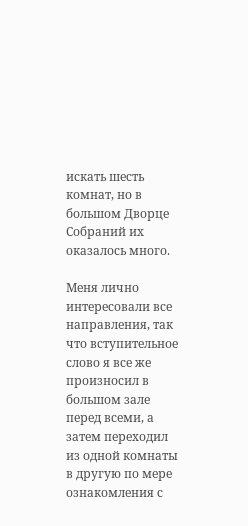искать шесть комнат, но в большом Дворце Собраний их оказалось много.

Меня лично интересовали все направления, так что вступительное слово я все же произносил в большом зале перед всеми, а затем переходил из одной комнаты в другую по мере ознакомления с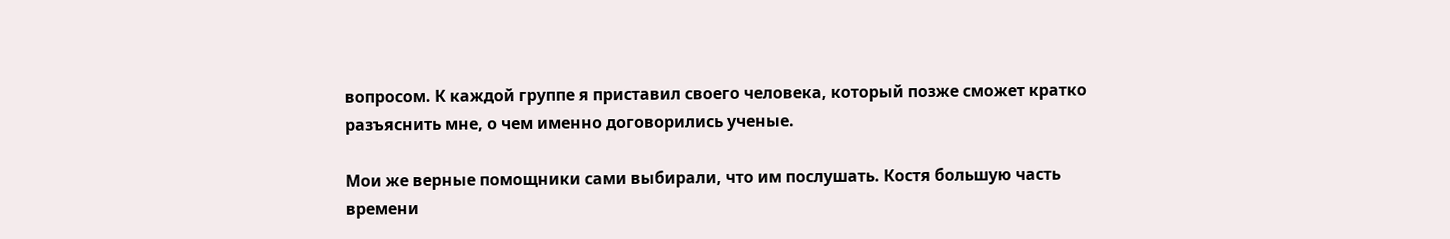вопросом. К каждой группе я приставил своего человека, который позже сможет кратко разъяснить мне, о чем именно договорились ученые.

Мои же верные помощники сами выбирали, что им послушать. Костя большую часть времени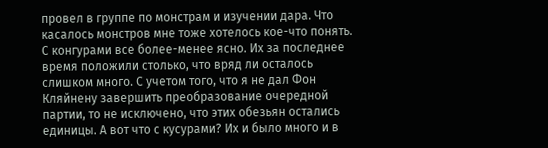провел в группе по монстрам и изучении дара. Что касалось монстров мне тоже хотелось кое-что понять. С конгурами все более-менее ясно. Их за последнее время положили столько, что вряд ли осталось слишком много. С учетом того, что я не дал Фон Кляйнену завершить преобразование очередной партии, то не исключено, что этих обезьян остались единицы. А вот что с кусурами? Их и было много и в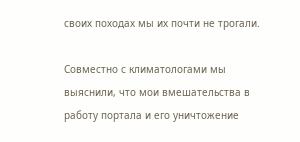своих походах мы их почти не трогали.

Совместно с климатологами мы выяснили, что мои вмешательства в работу портала и его уничтожение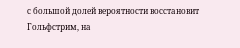с большой долей вероятности восстановит Гольфстрим, на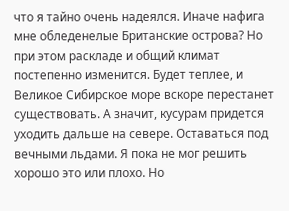что я тайно очень надеялся. Иначе нафига мне обледенелые Британские острова? Но при этом раскладе и общий климат постепенно изменится. Будет теплее, и Великое Сибирское море вскоре перестанет существовать. А значит, кусурам придется уходить дальше на севере. Оставаться под вечными льдами. Я пока не мог решить хорошо это или плохо. Но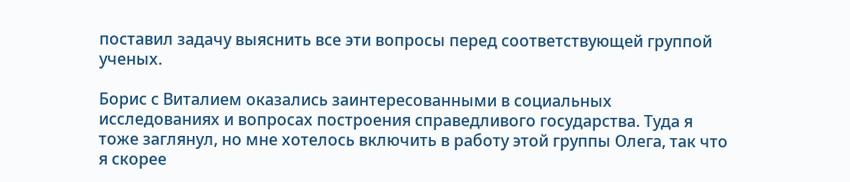поставил задачу выяснить все эти вопросы перед соответствующей группой ученых.

Борис с Виталием оказались заинтересованными в социальных исследованиях и вопросах построения справедливого государства. Туда я тоже заглянул, но мне хотелось включить в работу этой группы Олега, так что я скорее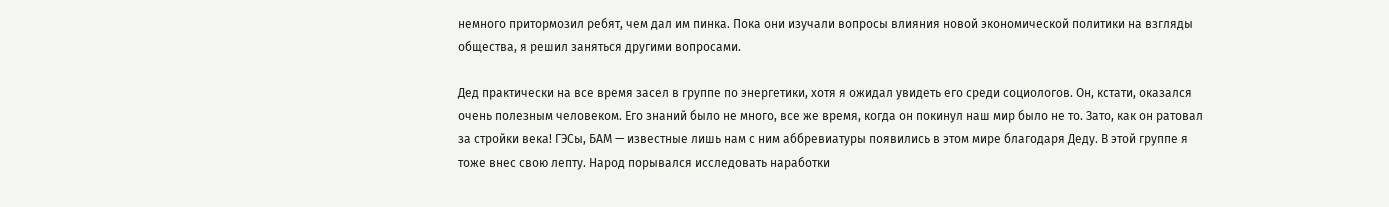немного притормозил ребят, чем дал им пинка. Пока они изучали вопросы влияния новой экономической политики на взгляды общества, я решил заняться другими вопросами.

Дед практически на все время засел в группе по энергетики, хотя я ожидал увидеть его среди социологов. Он, кстати, оказался очень полезным человеком. Его знаний было не много, все же время, когда он покинул наш мир было не то. Зато, как он ратовал за стройки века! ГЭСы, БАМ — известные лишь нам с ним аббревиатуры появились в этом мире благодаря Деду. В этой группе я тоже внес свою лепту. Народ порывался исследовать наработки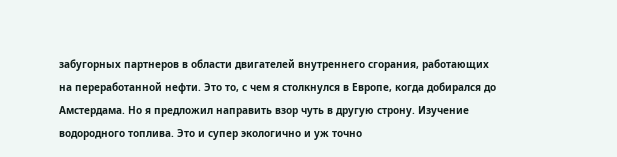забугорных партнеров в области двигателей внутреннего сгорания, работающих на переработанной нефти. Это то, с чем я столкнулся в Европе, когда добирался до Амстердама. Но я предложил направить взор чуть в другую строну. Изучение водородного топлива. Это и супер экологично и уж точно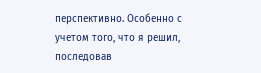перспективно. Особенно с учетом того, что я решил, последовав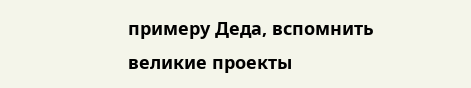примеру Деда, вспомнить великие проекты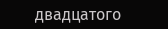двадцатого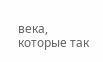века, которые так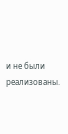и не были реализованы.